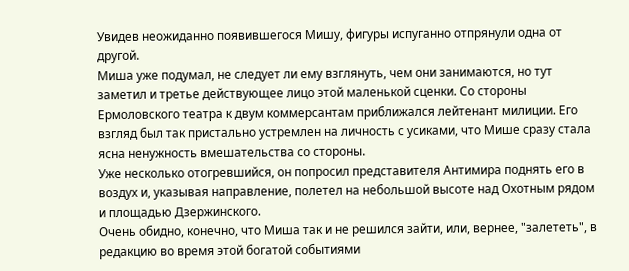Увидев неожиданно появившегося Мишу, фигуры испуганно отпрянули одна от другой.
Миша уже подумал, не следует ли ему взглянуть, чем они занимаются, но тут заметил и третье действующее лицо этой маленькой сценки. Со стороны Ермоловского театра к двум коммерсантам приближался лейтенант милиции. Его взгляд был так пристально устремлен на личность с усиками, что Мише сразу стала ясна ненужность вмешательства со стороны.
Уже несколько отогревшийся, он попросил представителя Антимира поднять его в воздух и, указывая направление, полетел на небольшой высоте над Охотным рядом и площадью Дзержинского.
Очень обидно, конечно, что Миша так и не решился зайти, или, вернее, "залететь", в редакцию во время этой богатой событиями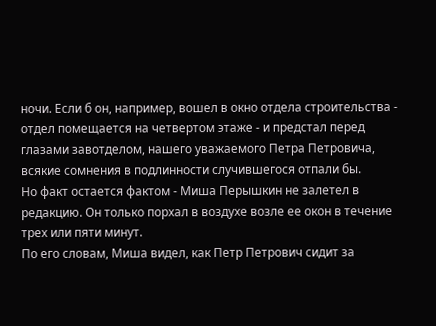ночи. Если б он, например, вошел в окно отдела строительства - отдел помещается на четвертом этаже - и предстал перед глазами завотделом, нашего уважаемого Петра Петровича, всякие сомнения в подлинности случившегося отпали бы.
Но факт остается фактом - Миша Перышкин не залетел в редакцию. Он только порхал в воздухе возле ее окон в течение трех или пяти минут.
По его словам, Миша видел, как Петр Петрович сидит за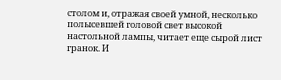столом и, отражая своей умной, несколько полысевшей головой свет высокой настольной лампы, читает еще сырой лист гранок. И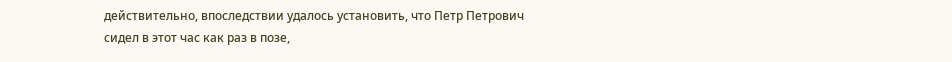действительно, впоследствии удалось установить, что Петр Петрович сидел в этот час как раз в позе,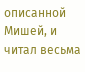описанной Мишей, и читал весьма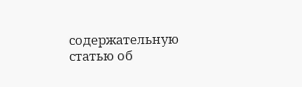содержательную статью об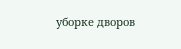уборке дворов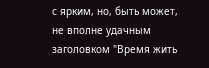с ярким, но, быть может, не вполне удачным заголовком "Время жить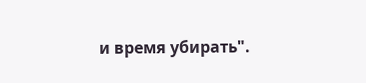и время убирать".